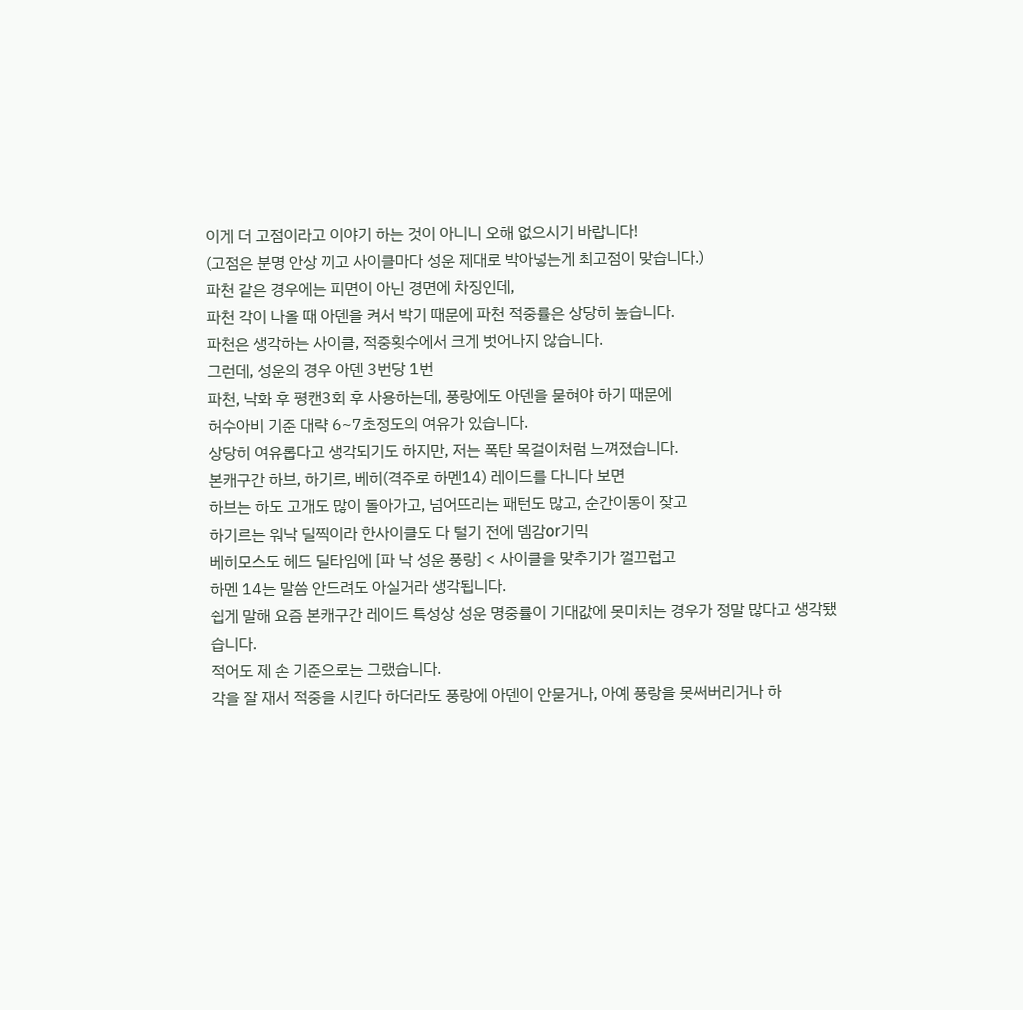이게 더 고점이라고 이야기 하는 것이 아니니 오해 없으시기 바랍니다!
(고점은 분명 안상 끼고 사이클마다 성운 제대로 박아넣는게 최고점이 맞습니다.)
파천 같은 경우에는 피면이 아닌 경면에 차징인데,
파천 각이 나올 때 아덴을 켜서 박기 때문에 파천 적중률은 상당히 높습니다.
파천은 생각하는 사이클, 적중횟수에서 크게 벗어나지 않습니다.
그런데, 성운의 경우 아덴 3번당 1번
파천, 낙화 후 평캔3회 후 사용하는데, 풍랑에도 아덴을 묻혀야 하기 때문에
허수아비 기준 대략 6~7초정도의 여유가 있습니다.
상당히 여유롭다고 생각되기도 하지만, 저는 폭탄 목걸이처럼 느껴졌습니다.
본캐구간 하브, 하기르, 베히(격주로 하멘14) 레이드를 다니다 보면
하브는 하도 고개도 많이 돌아가고, 넘어뜨리는 패턴도 많고, 순간이동이 잦고
하기르는 워낙 딜찍이라 한사이클도 다 털기 전에 뎀감or기믹
베히모스도 헤드 딜타임에 [파 낙 성운 풍랑] < 사이클을 맞추기가 껄끄럽고
하멘 14는 말씀 안드려도 아실거라 생각됩니다.
쉽게 말해 요즘 본캐구간 레이드 특성상 성운 명중률이 기대값에 못미치는 경우가 정말 많다고 생각됐습니다.
적어도 제 손 기준으로는 그랬습니다.
각을 잘 재서 적중을 시킨다 하더라도 풍랑에 아덴이 안묻거나, 아예 풍랑을 못써버리거나 하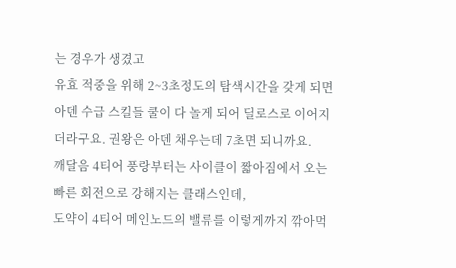는 경우가 생겼고
유효 적중을 위해 2~3초정도의 탐색시간을 갖게 되면 아덴 수급 스킬들 쿨이 다 놀게 되어 딜로스로 이어지더라구요. 권왕은 아덴 채우는데 7초면 되니까요.
깨달음 4티어 풍랑부터는 사이클이 짧아짐에서 오는 빠른 회전으로 강해지는 클래스인데,
도약이 4티어 메인노드의 밸류를 이렇게까지 깎아먹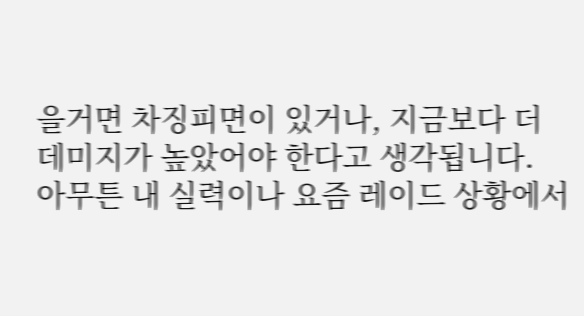을거면 차징피면이 있거나, 지금보다 더 데미지가 높았어야 한다고 생각됩니다.
아무튼 내 실력이나 요즘 레이드 상황에서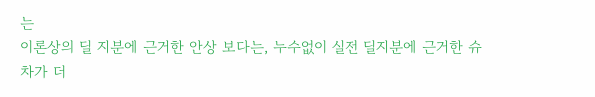는
이론상의 딜 지분에 근거한 안상 보다는, 누수없이 실전 딜지분에 근거한 슈차가 더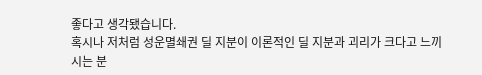좋다고 생각됐습니다.
혹시나 저처럼 성운멸쇄권 딜 지분이 이론적인 딜 지분과 괴리가 크다고 느끼시는 분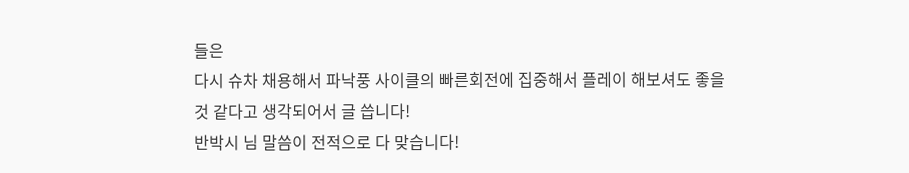들은
다시 슈차 채용해서 파낙풍 사이클의 빠른회전에 집중해서 플레이 해보셔도 좋을 것 같다고 생각되어서 글 씁니다!
반박시 님 말씀이 전적으로 다 맞습니다!